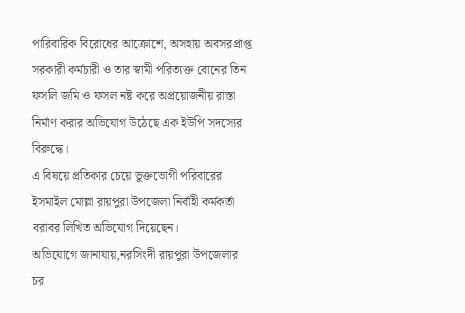পারিবারিক বিরোধের আক্রোশে, অসহায় অবসরপ্রাপ্ত সরকারী কর্মচারী ও তার স্বামী পরিত্যক্ত বোনের তিন ফসলি জমি ও ফসল নষ্ট করে অপ্রয়োজনীয় রাস্তা নির্মাণ করার অভিযোগ উঠেছে এক ইউপি সদস্যের বিরুদ্ধে।
এ বিষয়ে প্রতিকার চেয়ে ভুক্তভোগী পরিবারের ইসমাইল মোল্লা রায়পুরা উপজেলা নির্বাহী কর্মকর্তা বরাবর লিখিত অভিযোগ দিয়েছেন।
অভিযোগে জানাযায়,নরসিংদী রায়পুরা উপজেলার চর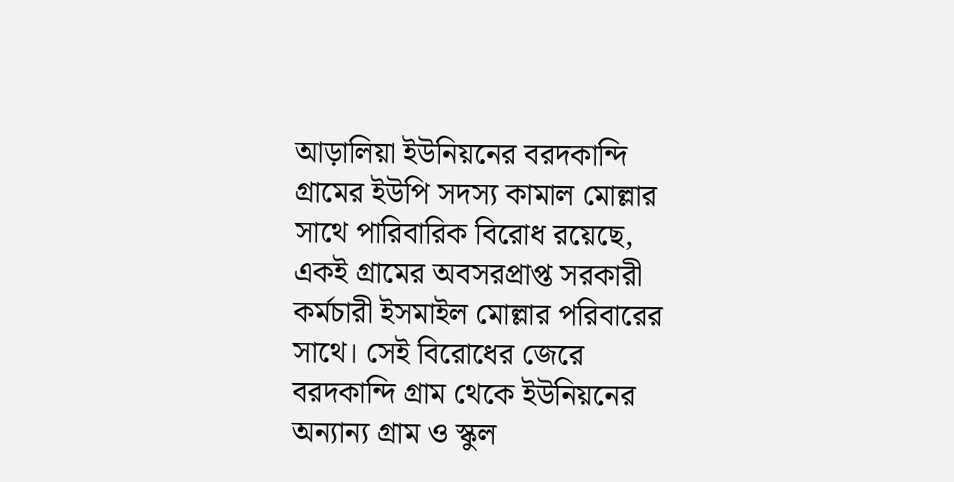আড়ালিয়া ইউনিয়নের বরদকান্দি গ্রামের ইউপি সদস্য কামাল মোল্লার সাথে পারিবারিক বিরোধ রয়েছে, একই গ্রামের অবসরপ্রাপ্ত সরকারী কর্মচারী ইসমাইল মোল্লার পরিবারের সাথে। সেই বিরোধের জেরে বরদকান্দি গ্রাম থেকে ইউনিয়নের অন্যান্য গ্রাম ও স্কুল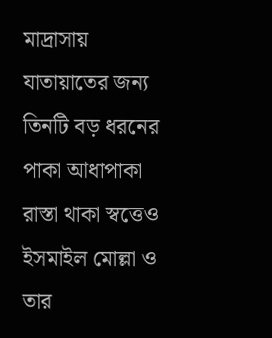মাদ্রাসায় যাতায়াতের জন্য তিনটি বড় ধরনের পাকা আধাপাকা রাস্তা থাকা স্বত্তেও ইসমাইল মোল্লা ও তার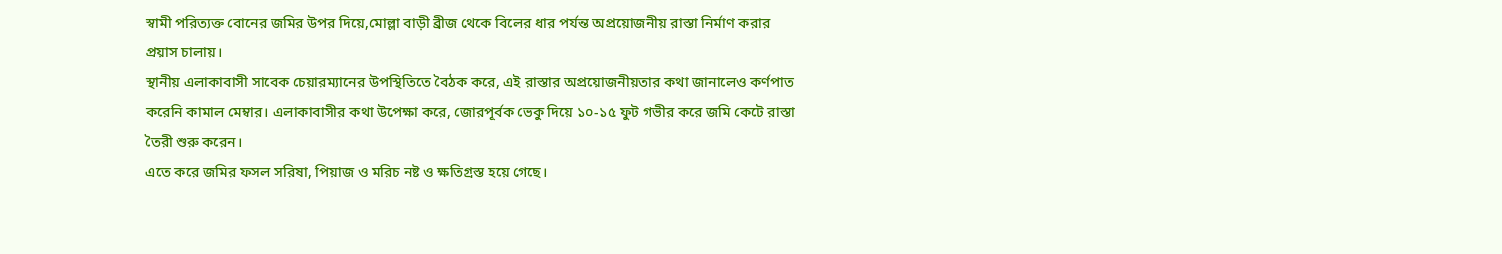স্বামী পরিত্যক্ত বোনের জমির উপর দিয়ে,মোল্লা বাড়ী ব্রীজ থেকে বিলের ধার পর্যন্ত অপ্রয়োজনীয় রাস্তা নির্মাণ করার প্রয়াস চালায়।
স্থানীয় এলাকাবাসী সাবেক চেয়ারম্যানের উপস্থিতিতে বৈঠক করে, এই রাস্তার অপ্রয়োজনীয়তার কথা জানালেও কর্ণপাত করেনি কামাল মেম্বার। এলাকাবাসীর কথা উপেক্ষা করে, জোরপূর্বক ভেকু দিয়ে ১০-১৫ ফুট গভীর করে জমি কেটে রাস্তা তৈরী শুরু করেন।
এতে করে জমির ফসল সরিষা, পিয়াজ ও মরিচ নষ্ট ও ক্ষতিগ্রস্ত হয়ে গেছে।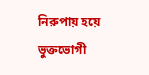নিরুপায় হয়ে ভুক্তভোগী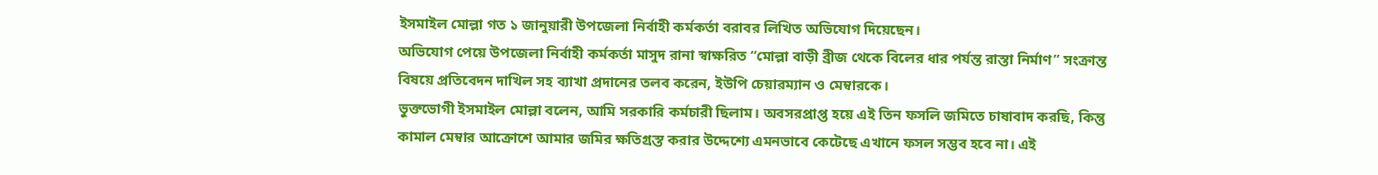ইসমাইল মোল্লা গত ১ জানুয়ারী উপজেলা নির্বাহী কর্মকর্তা বরাবর লিখিত অভিযোগ দিয়েছেন।
অভিযোগ পেয়ে উপজেলা নির্বাহী কর্মকর্তা মাসুদ রানা স্বাক্ষরিত “মোল্লা বাড়ী ব্রীজ থেকে বিলের ধার পর্যন্ত রাস্তা নির্মাণ” সংক্রান্ত বিষয়ে প্রতিবেদন দাখিল সহ ব্যাখা প্রদানের তলব করেন, ইউপি চেয়ারম্যান ও মেম্বারকে।
ভুক্তভোগী ইসমাইল মোল্লা বলেন, আমি সরকারি কর্মচারী ছিলাম। অবসরপ্রাপ্ত হয়ে এই তিন ফসলি জমিতে চাষাবাদ করছি, কিন্তু কামাল মেম্বার আক্রোশে আমার জমির ক্ষতিগ্রস্ত করার উদ্দেশ্যে এমনভাবে কেটেছে এখানে ফসল সম্ভব হবে না। এই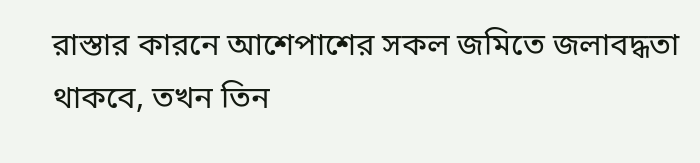রাস্তার কারনে আশেপাশের সকল জমিতে জলাবদ্ধতা থাকবে, তখন তিন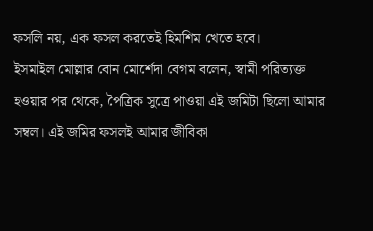ফসলি নয়, এক ফসল করতেই হিমশিম খেতে হবে।
ইসমাইল মোল্লার বোন মোর্শেদা বেগম বলেন, স্বামী পরিত্যক্ত হওয়ার পর থেকে, পৈত্রিক সুত্রে পাওয়া এই জমিটা ছিলো আমার সম্বল। এই জমির ফসলই আমার জীবিকা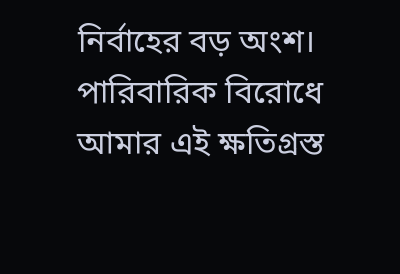নির্বাহের বড় অংশ। পারিবারিক বিরোধে আমার এই ক্ষতিগ্রস্ত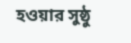হওয়ার সুষ্ঠু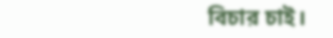বিচার চাই।